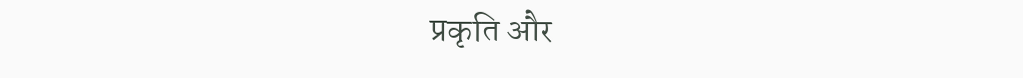प्रकृति और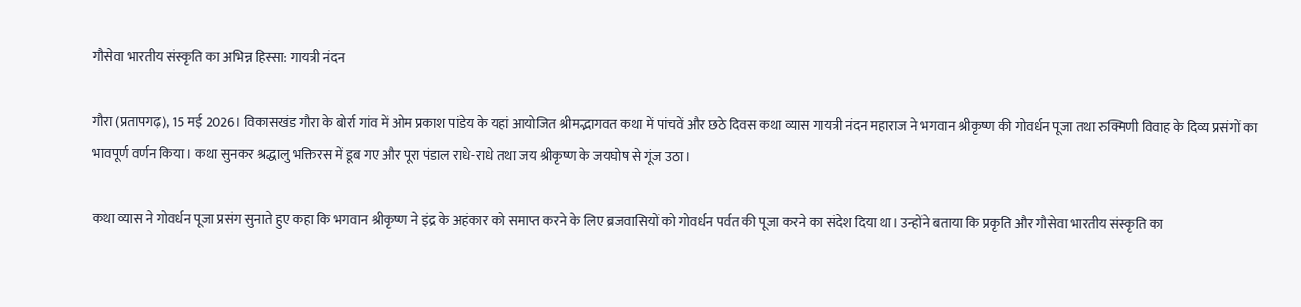गौसेवा भारतीय संस्कृति का अभिन्न हिस्सा: गायत्री नंदन

गौरा (प्रतापगढ़), 15 मई 2026। विकासखंड गौरा के बोर्रा गांव में ओम प्रकाश पांडेय के यहां आयोजित श्रीमद्भागवत कथा में पांचवें और छठे दिवस कथा व्यास गायत्री नंदन महाराज ने भगवान श्रीकृष्ण की गोवर्धन पूजा तथा रुक्मिणी विवाह के दिव्य प्रसंगों का भावपूर्ण वर्णन किया। कथा सुनकर श्रद्धालु भक्तिरस में डूब गए और पूरा पंडाल राधे-राधे तथा जय श्रीकृष्ण के जयघोष से गूंज उठा।

कथा व्यास ने गोवर्धन पूजा प्रसंग सुनाते हुए कहा कि भगवान श्रीकृष्ण ने इंद्र के अहंकार को समाप्त करने के लिए ब्रजवासियों को गोवर्धन पर्वत की पूजा करने का संदेश दिया था। उन्होंने बताया कि प्रकृति और गौसेवा भारतीय संस्कृति का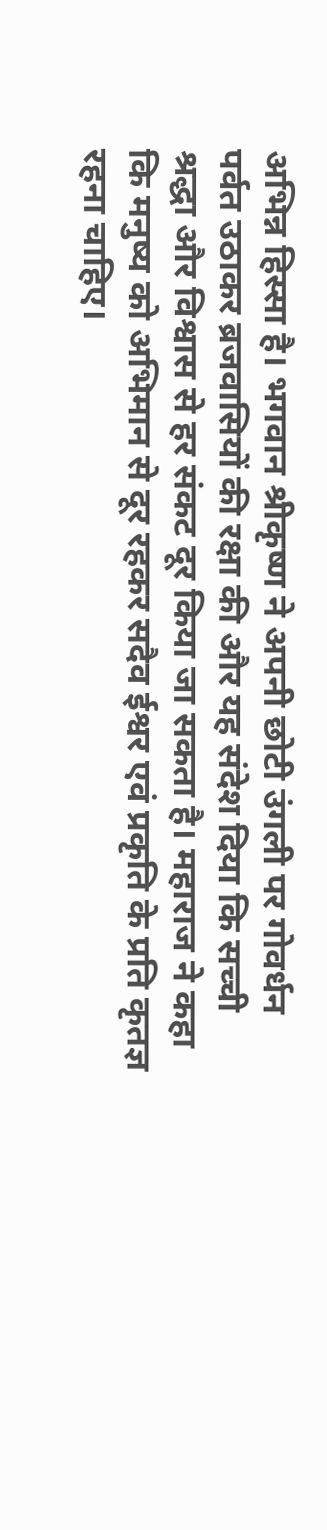अभिन्न हिस्सा है। भगवान श्रीकृष्ण ने अपनी छोटी उंगली पर गोवर्धन पर्वत उठाकर ब्रजवासियों की रक्षा की और यह संदेश दिया कि सच्ची श्रद्धा और विश्वास से हर संकट दूर किया जा सकता है। महाराज ने कहा कि मनुष्य को अभिमान से दूर रहकर सदैव ईश्वर एवं प्रकृति के प्रति कृतज्ञ रहना चाहिए।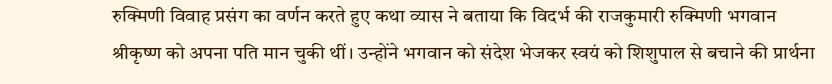रुक्मिणी विवाह प्रसंग का वर्णन करते हुए कथा व्यास ने बताया कि विदर्भ की राजकुमारी रुक्मिणी भगवान श्रीकृष्ण को अपना पति मान चुकी थीं। उन्होंने भगवान को संदेश भेजकर स्वयं को शिशुपाल से बचाने की प्रार्थना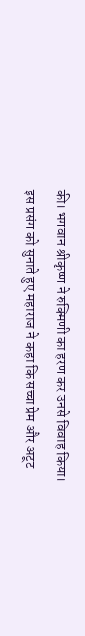की। भगवान श्रीकृष्ण ने रुक्मिणी का हरण कर उनसे विवाह किया। इस प्रसंग को सुनाते हुए महाराज ने कहा कि सच्चा प्रेम और अटूट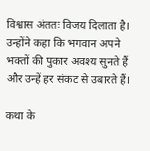विश्वास अंततः विजय दिलाता है। उन्होंने कहा कि भगवान अपने भक्तों की पुकार अवश्य सुनते हैं और उन्हें हर संकट से उबारते हैं।

कथा के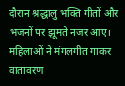दौरान श्रद्धालु भक्ति गीतों और भजनों पर झूमते नजर आए। महिलाओं ने मंगलगीत गाकर वातावरण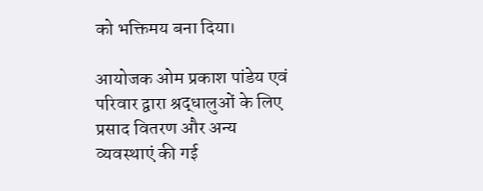को भक्तिमय बना दिया।

आयोजक ओम प्रकाश पांडेय एवं परिवार द्वारा श्रद्धालुओं के लिए प्रसाद वितरण और अन्य व्यवस्थाएं की गई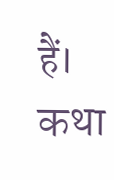हैं। कथा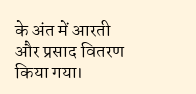के अंत में आरती और प्रसाद वितरण किया गया।